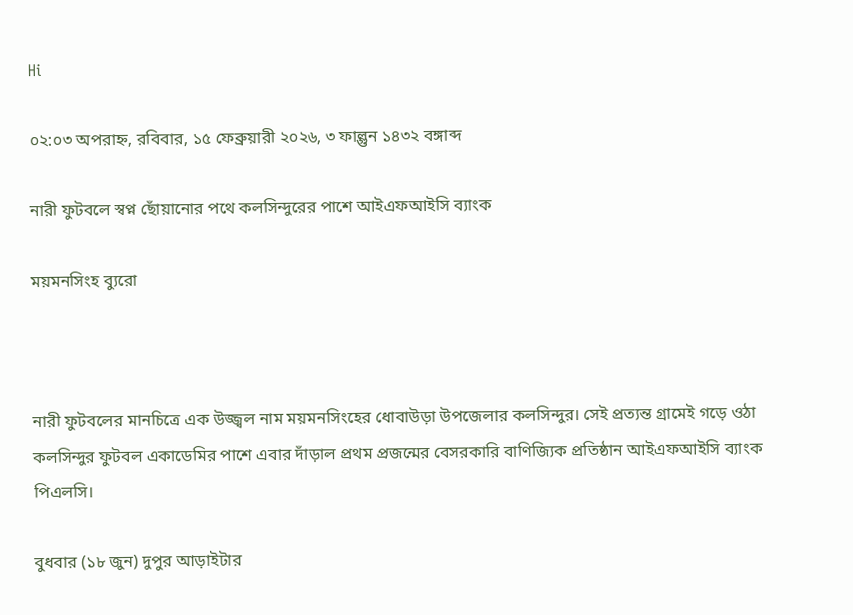Hi

০২:০৩ অপরাহ্ন, রবিবার, ১৫ ফেব্রুয়ারী ২০২৬, ৩ ফাল্গুন ১৪৩২ বঙ্গাব্দ

নারী ফুটবলে স্বপ্ন ছোঁয়ানোর পথে কলসিন্দুরের পাশে আইএফআইসি ব্যাংক

ময়মনসিংহ ব্যুরো



নারী ফুটবলের মানচিত্রে এক উজ্জ্বল নাম ময়মনসিংহের ধোবাউড়া উপজেলার কলসিন্দুর। সেই প্রত্যন্ত গ্রামেই গড়ে ওঠা কলসিন্দুর ফুটবল একাডেমির পাশে এবার দাঁড়াল প্রথম প্রজন্মের বেসরকারি বাণিজ্যিক প্রতিষ্ঠান আইএফআইসি ব্যাংক পিএলসি।

বুধবার (১৮ জুন) দুপুর আড়াইটার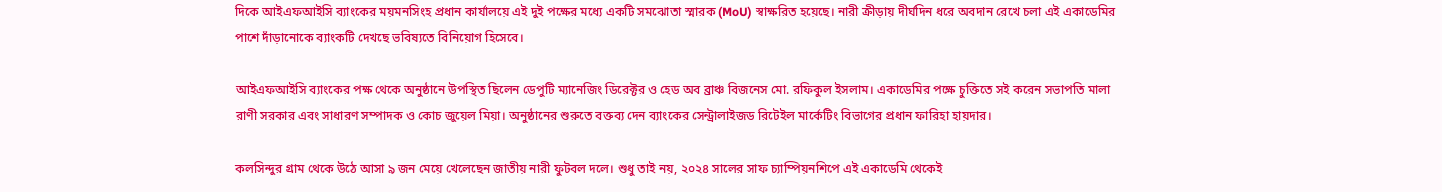দিকে আইএফআইসি ব্যাংকের ময়মনসিংহ প্রধান কার্যালয়ে এই দুই পক্ষের মধ্যে একটি সমঝোতা স্মারক (MoU) স্বাক্ষরিত হয়েছে। নারী ক্রীড়ায় দীর্ঘদিন ধরে অবদান রেখে চলা এই একাডেমির পাশে দাঁড়ানোকে ব্যাংকটি দেখছে ভবিষ্যতে বিনিয়োগ হিসেবে।

আইএফআইসি ব্যাংকের পক্ষ থেকে অনুষ্ঠানে উপস্থিত ছিলেন ডেপুটি ম্যানেজিং ডিরেক্টর ও হেড অব ব্রাঞ্চ বিজনেস মো. রফিকুল ইসলাম। একাডেমির পক্ষে চুক্তিতে সই করেন সভাপতি মালা রাণী সরকার এবং সাধারণ সম্পাদক ও কোচ জুয়েল মিয়া। অনুষ্ঠানের শুরুতে বক্তব্য দেন ব্যাংকের সেন্ট্রালাইজড রিটেইল মার্কেটিং বিভাগের প্রধান ফারিহা হায়দার।

কলসিন্দুর গ্রাম থেকে উঠে আসা ৯ জন মেয়ে খেলেছেন জাতীয় নারী ফুটবল দলে। শুধু তাই নয়, ২০২৪ সালের সাফ চ্যাম্পিয়নশিপে এই একাডেমি থেকেই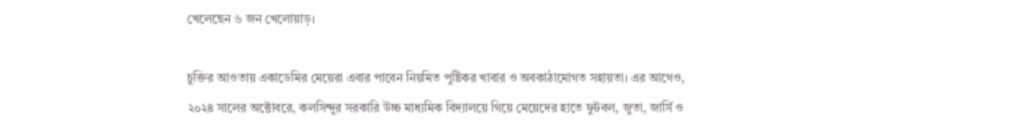খেলেছেন ৬ জন খেলোয়াড়।

চুক্তির আওতায় একাডেমির মেয়েরা এবার পাবেন নিয়মিত পুষ্টিকর খাবার ও অবকাঠামোগত সহায়তা। এর আগেও, ২০২৪ সালের অক্টোবরে, কলসিন্দুর সরকারি উচ্চ মাধ্যমিক বিদ্যালয়ে গিয়ে মেয়েদের হাতে ফুটবল, জুতা, জার্সি ও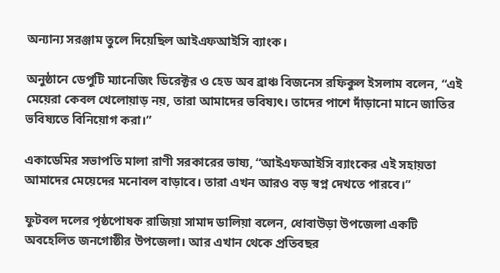অন্যান্য সরঞ্জাম তুলে দিয়েছিল আইএফআইসি ব্যাংক।

অনুষ্ঠানে ডেপুটি ম্যানেজিং ডিরেক্টর ও হেড অব ব্রাঞ্চ বিজনেস রফিকুল ইসলাম বলেন, “এই মেয়েরা কেবল খেলোয়াড় নয়, তারা আমাদের ভবিষ্যৎ। তাদের পাশে দাঁড়ানো মানে জাতির ভবিষ্যতে বিনিয়োগ করা।”

একাডেমির সভাপতি মালা রাণী সরকারের ভাষ্য, “আইএফআইসি ব্যাংকের এই সহায়তা আমাদের মেয়েদের মনোবল বাড়াবে। তারা এখন আরও বড় স্বপ্ন দেখতে পারবে।”

ফুটবল দলের পৃষ্ঠপোষক রাজিয়া সামাদ ডালিয়া বলেন, ধোবাউড়া উপজেলা একটি অবহেলিত জনগোষ্ঠীর উপজেলা। আর এখান থেকে প্রতিবছর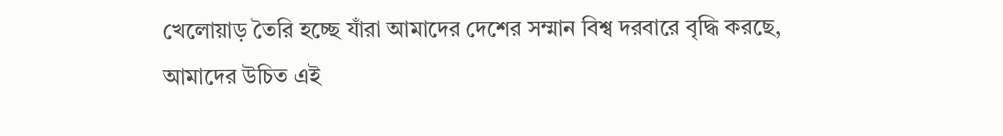খেলোয়াড় তৈরি হচ্ছে যাঁরা আমাদের দেশের সম্মান বিশ্ব দরবারে বৃদ্ধি করছে, আমাদের উচিত এই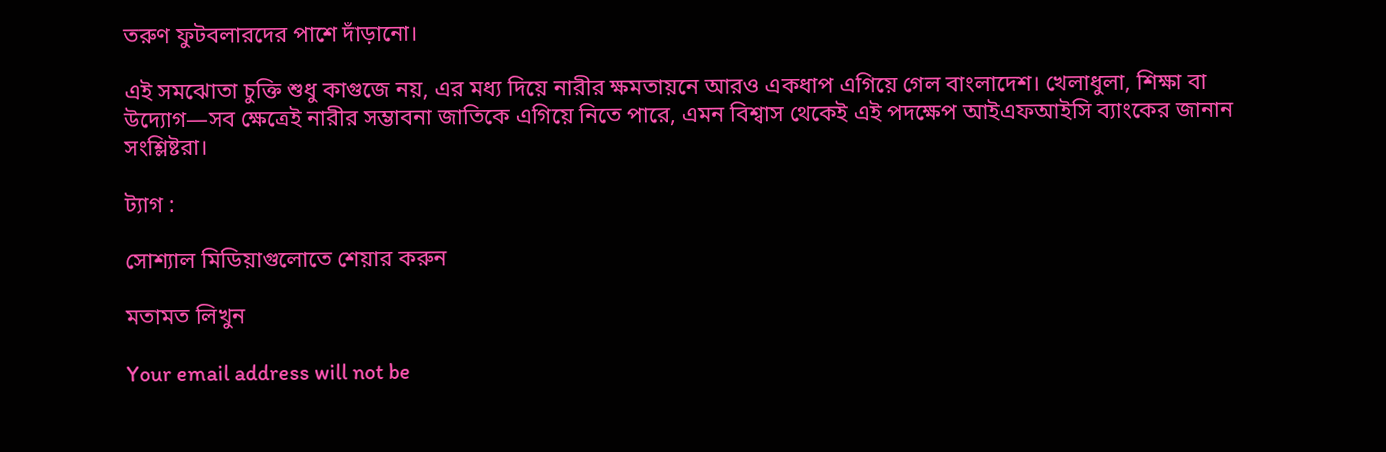তরুণ ফুটবলারদের পাশে দাঁড়ানো।

এই সমঝোতা চুক্তি শুধু কাগুজে নয়, এর মধ্য দিয়ে নারীর ক্ষমতায়নে আরও একধাপ এগিয়ে গেল বাংলাদেশ। খেলাধুলা, শিক্ষা বা উদ্যোগ—সব ক্ষেত্রেই নারীর সম্ভাবনা জাতিকে এগিয়ে নিতে পারে, এমন বিশ্বাস থেকেই এই পদক্ষেপ আইএফআইসি ব্যাংকের জানান সংশ্লিষ্টরা।

ট্যাগ :

সোশ্যাল মিডিয়াগুলোতে শেয়ার করুন

মতামত লিখুন

Your email address will not be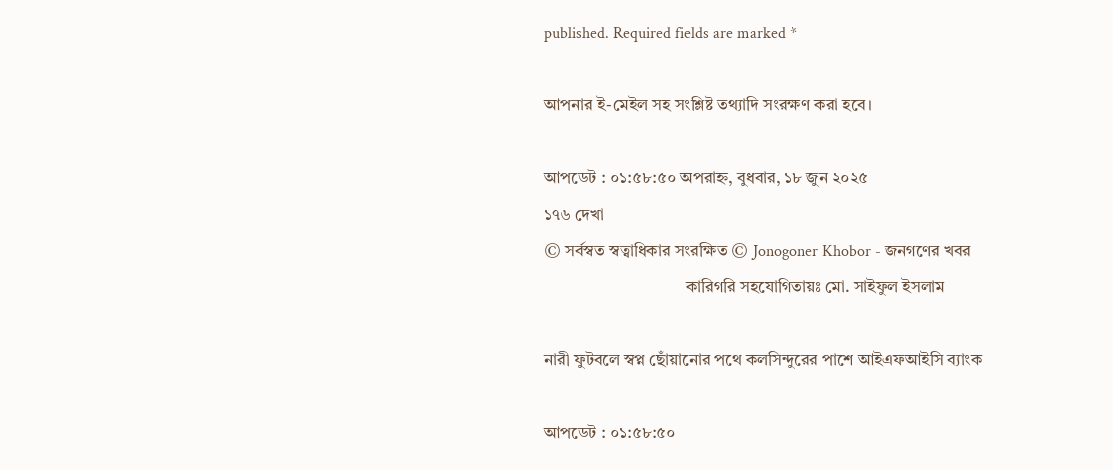published. Required fields are marked *

আপনার ই-মেইল সহ সংশ্লিষ্ট তথ্যাদি সংরক্ষণ করা হবে।

আপডেট : ০১:৫৮:৫০ অপরাহ্ন, বুধবার, ১৮ জুন ২০২৫
১৭৬ দেখা
© সর্বস্বত স্বত্বাধিকার সংরক্ষিত © Jonogoner Khobor - জনগণের খবর
                                  কারিগরি সহযোগিতায়ঃ মো. সাইফুল ইসলাম

নারী ফুটবলে স্বপ্ন ছোঁয়ানোর পথে কলসিন্দুরের পাশে আইএফআইসি ব্যাংক

আপডেট : ০১:৫৮:৫০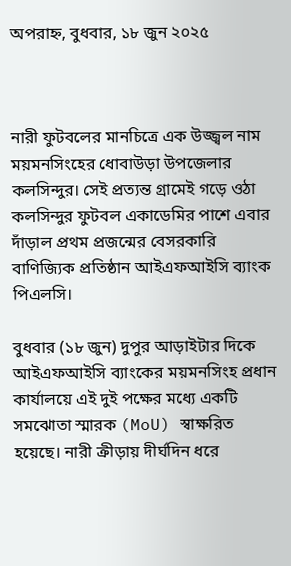অপরাহ্ন, বুধবার, ১৮ জুন ২০২৫



নারী ফুটবলের মানচিত্রে এক উজ্জ্বল নাম ময়মনসিংহের ধোবাউড়া উপজেলার কলসিন্দুর। সেই প্রত্যন্ত গ্রামেই গড়ে ওঠা কলসিন্দুর ফুটবল একাডেমির পাশে এবার দাঁড়াল প্রথম প্রজন্মের বেসরকারি বাণিজ্যিক প্রতিষ্ঠান আইএফআইসি ব্যাংক পিএলসি।

বুধবার (১৮ জুন) দুপুর আড়াইটার দিকে আইএফআইসি ব্যাংকের ময়মনসিংহ প্রধান কার্যালয়ে এই দুই পক্ষের মধ্যে একটি সমঝোতা স্মারক (MoU) স্বাক্ষরিত হয়েছে। নারী ক্রীড়ায় দীর্ঘদিন ধরে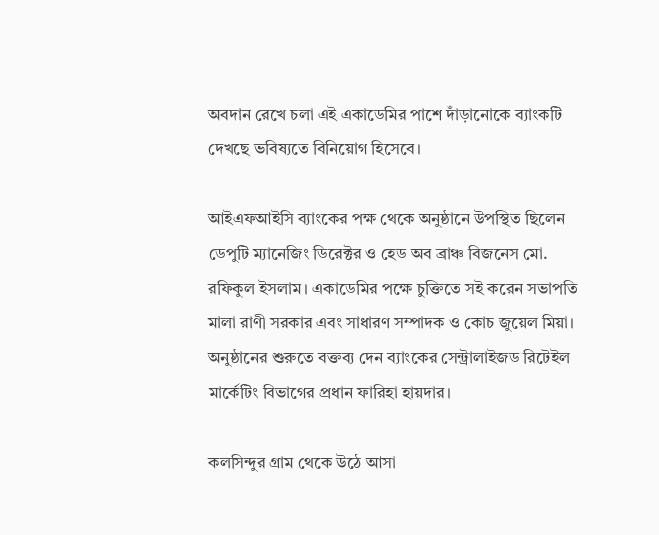অবদান রেখে চলা এই একাডেমির পাশে দাঁড়ানোকে ব্যাংকটি দেখছে ভবিষ্যতে বিনিয়োগ হিসেবে।

আইএফআইসি ব্যাংকের পক্ষ থেকে অনুষ্ঠানে উপস্থিত ছিলেন ডেপুটি ম্যানেজিং ডিরেক্টর ও হেড অব ব্রাঞ্চ বিজনেস মো. রফিকুল ইসলাম। একাডেমির পক্ষে চুক্তিতে সই করেন সভাপতি মালা রাণী সরকার এবং সাধারণ সম্পাদক ও কোচ জুয়েল মিয়া। অনুষ্ঠানের শুরুতে বক্তব্য দেন ব্যাংকের সেন্ট্রালাইজড রিটেইল মার্কেটিং বিভাগের প্রধান ফারিহা হায়দার।

কলসিন্দুর গ্রাম থেকে উঠে আসা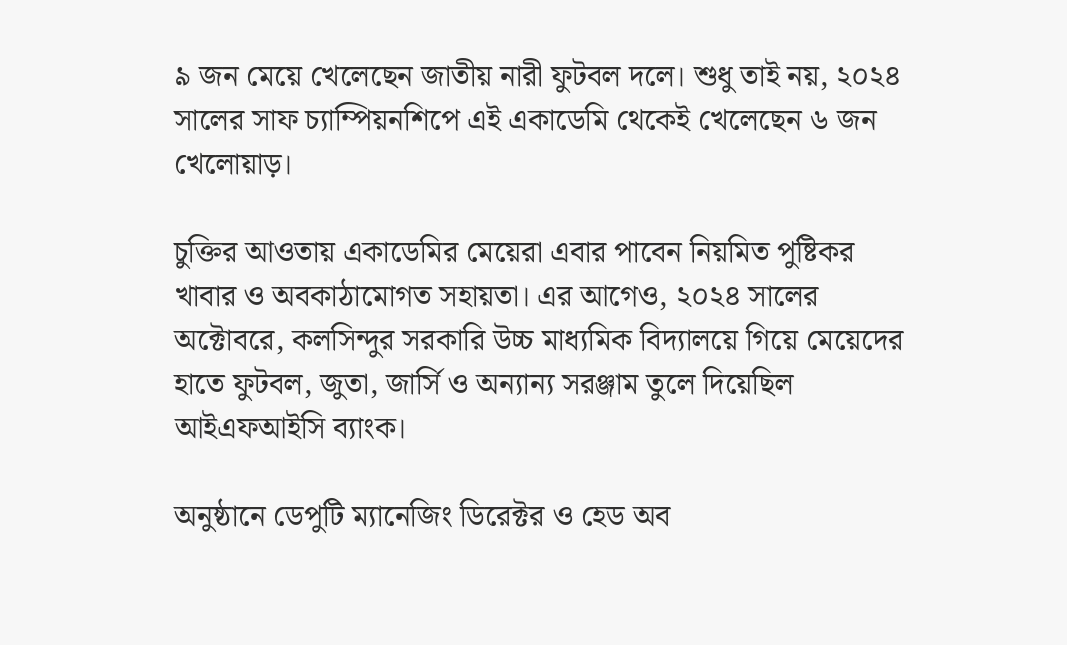৯ জন মেয়ে খেলেছেন জাতীয় নারী ফুটবল দলে। শুধু তাই নয়, ২০২৪ সালের সাফ চ্যাম্পিয়নশিপে এই একাডেমি থেকেই খেলেছেন ৬ জন খেলোয়াড়।

চুক্তির আওতায় একাডেমির মেয়েরা এবার পাবেন নিয়মিত পুষ্টিকর খাবার ও অবকাঠামোগত সহায়তা। এর আগেও, ২০২৪ সালের অক্টোবরে, কলসিন্দুর সরকারি উচ্চ মাধ্যমিক বিদ্যালয়ে গিয়ে মেয়েদের হাতে ফুটবল, জুতা, জার্সি ও অন্যান্য সরঞ্জাম তুলে দিয়েছিল আইএফআইসি ব্যাংক।

অনুষ্ঠানে ডেপুটি ম্যানেজিং ডিরেক্টর ও হেড অব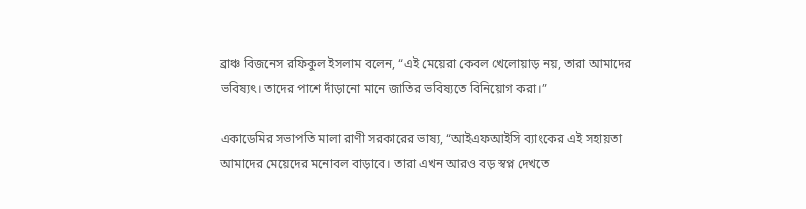ব্রাঞ্চ বিজনেস রফিকুল ইসলাম বলেন, “এই মেয়েরা কেবল খেলোয়াড় নয়, তারা আমাদের ভবিষ্যৎ। তাদের পাশে দাঁড়ানো মানে জাতির ভবিষ্যতে বিনিয়োগ করা।”

একাডেমির সভাপতি মালা রাণী সরকারের ভাষ্য, “আইএফআইসি ব্যাংকের এই সহায়তা আমাদের মেয়েদের মনোবল বাড়াবে। তারা এখন আরও বড় স্বপ্ন দেখতে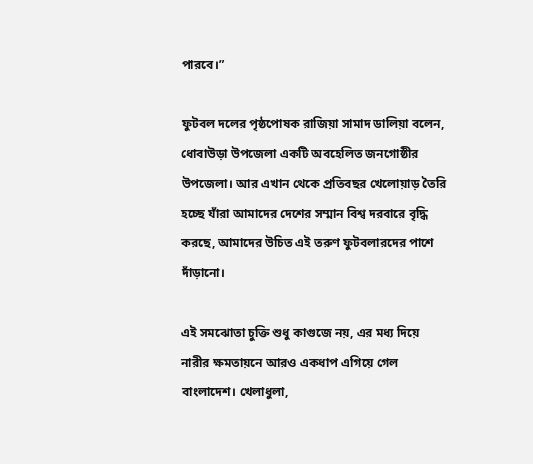পারবে।”

ফুটবল দলের পৃষ্ঠপোষক রাজিয়া সামাদ ডালিয়া বলেন, ধোবাউড়া উপজেলা একটি অবহেলিত জনগোষ্ঠীর উপজেলা। আর এখান থেকে প্রতিবছর খেলোয়াড় তৈরি হচ্ছে যাঁরা আমাদের দেশের সম্মান বিশ্ব দরবারে বৃদ্ধি করছে, আমাদের উচিত এই তরুণ ফুটবলারদের পাশে দাঁড়ানো।

এই সমঝোতা চুক্তি শুধু কাগুজে নয়, এর মধ্য দিয়ে নারীর ক্ষমতায়নে আরও একধাপ এগিয়ে গেল বাংলাদেশ। খেলাধুলা,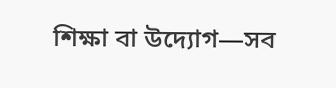শিক্ষা বা উদ্যোগ—সব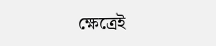ক্ষেত্রেই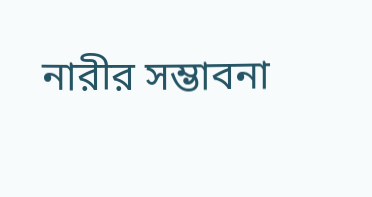নারীর সম্ভাবনা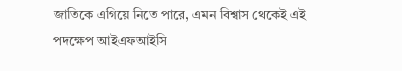জাতিকে এগিয়ে নিতে পারে, এমন বিশ্বাস থেকেই এই পদক্ষেপ আইএফআইসি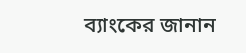ব্যাংকের জানান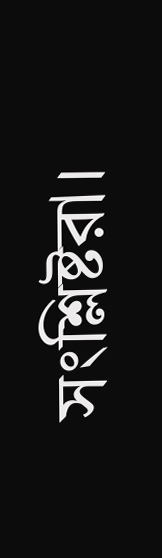সংশ্লিষ্টরা।